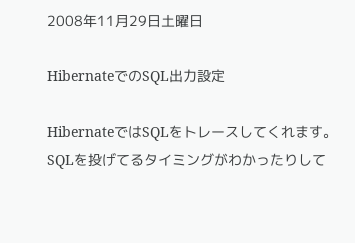2008年11月29日土曜日

HibernateでのSQL出力設定

HibernateではSQLをトレースしてくれます。
SQLを投げてるタイミングがわかったりして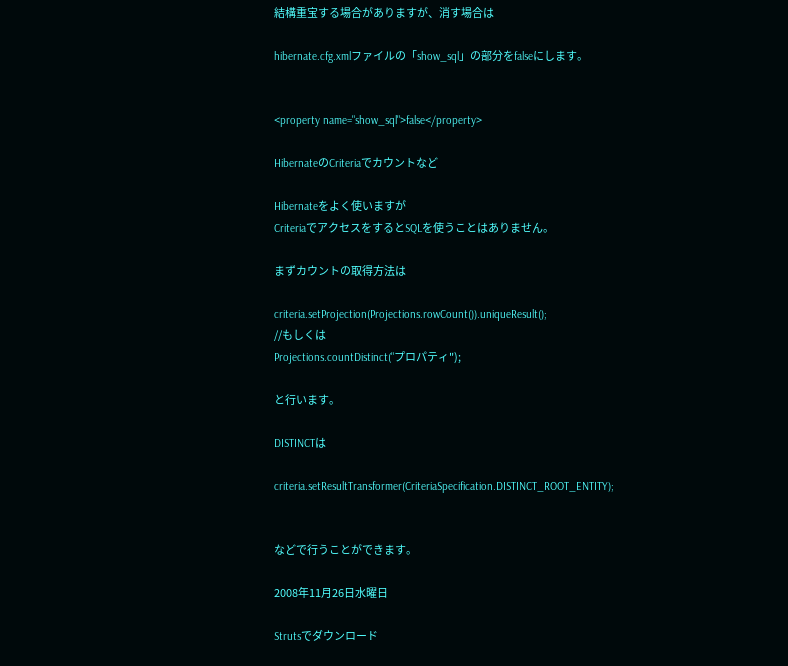結構重宝する場合がありますが、消す場合は

hibernate.cfg.xmlファイルの「show_sql」の部分をfalseにします。


<property name="show_sql">false</property>

HibernateのCriteriaでカウントなど

Hibernateをよく使いますが
CriteriaでアクセスをするとSQLを使うことはありません。

まずカウントの取得方法は

criteria.setProjection(Projections.rowCount()).uniqueResult();
//もしくは
Projections.countDistinct("プロパティ");

と行います。

DISTINCTは

criteria.setResultTransformer(CriteriaSpecification.DISTINCT_ROOT_ENTITY);


などで行うことができます。

2008年11月26日水曜日

Strutsでダウンロード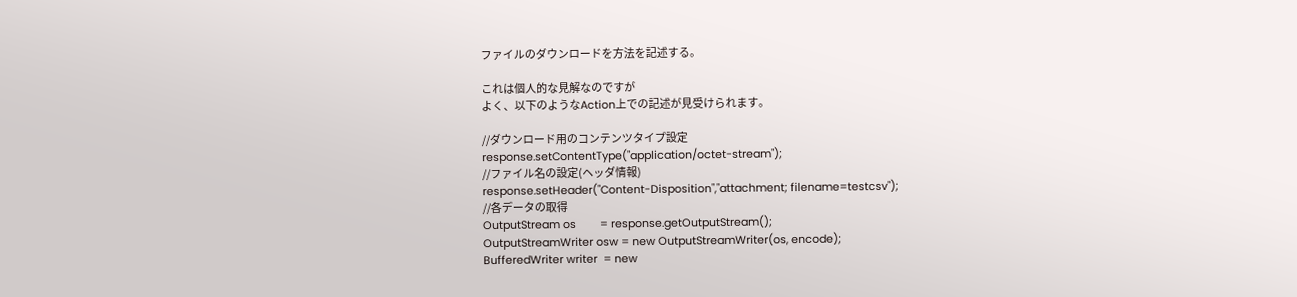ファイルのダウンロードを方法を記述する。

これは個人的な見解なのですが
よく、以下のようなAction上での記述が見受けられます。

//ダウンロード用のコンテンツタイプ設定
response.setContentType("application/octet-stream");
//ファイル名の設定(ヘッダ情報)
response.setHeader("Content-Disposition","attachment; filename=testcsv");
//各データの取得
OutputStream os        = response.getOutputStream();
OutputStreamWriter osw = new OutputStreamWriter(os, encode);
BufferedWriter writer  = new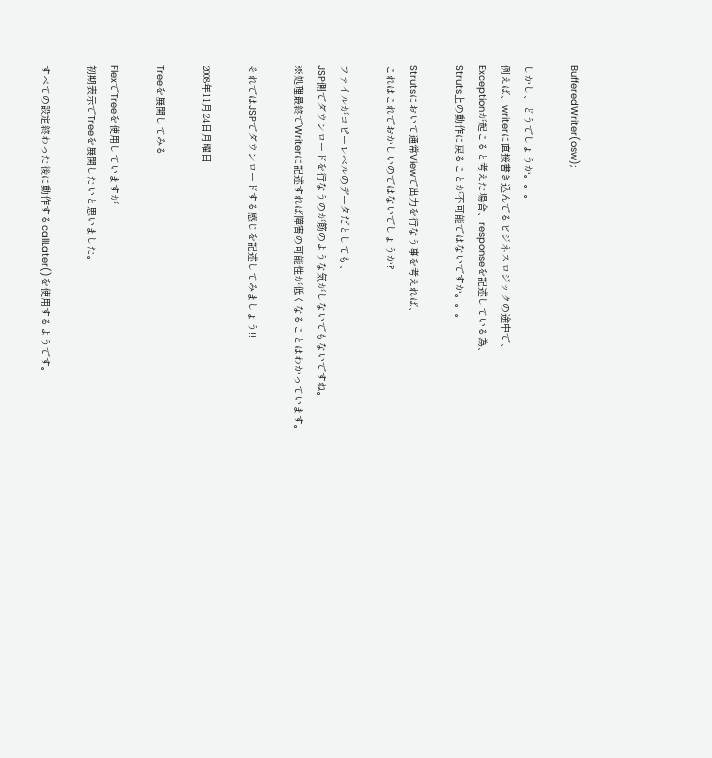BufferedWriter(osw);

しかし、どうでしょうか。。。
例えば、writerに直接書き込んでるビジネスロジックの途中で、
Exceptionが起こると考えた場合、responseを記述している為、
Struts上の動作に戻ることが不可能ではないですか。。。

Strutsにおいて通常Viewで出力を行なう事を考えれば、
これはこれでおかしいのではないでしょうか?

ファイルがコピーレベルのデータだとしても、
JSP側でダウンロードを行なうのが筋のような気がしないでもないですね。
※処理最終でWriterに記述すれば障害の可能性が低くなることはわかっています。

それではJSPでダウンロードする感じを記述してみましょう!!

2008年11月24日月曜日

Treeを展開してみる

FlexでTreeを使用していますが
初期表示でTreeを展開したいと思いました。

すべての設定終わった後に動作するcallLater()を使用するようです。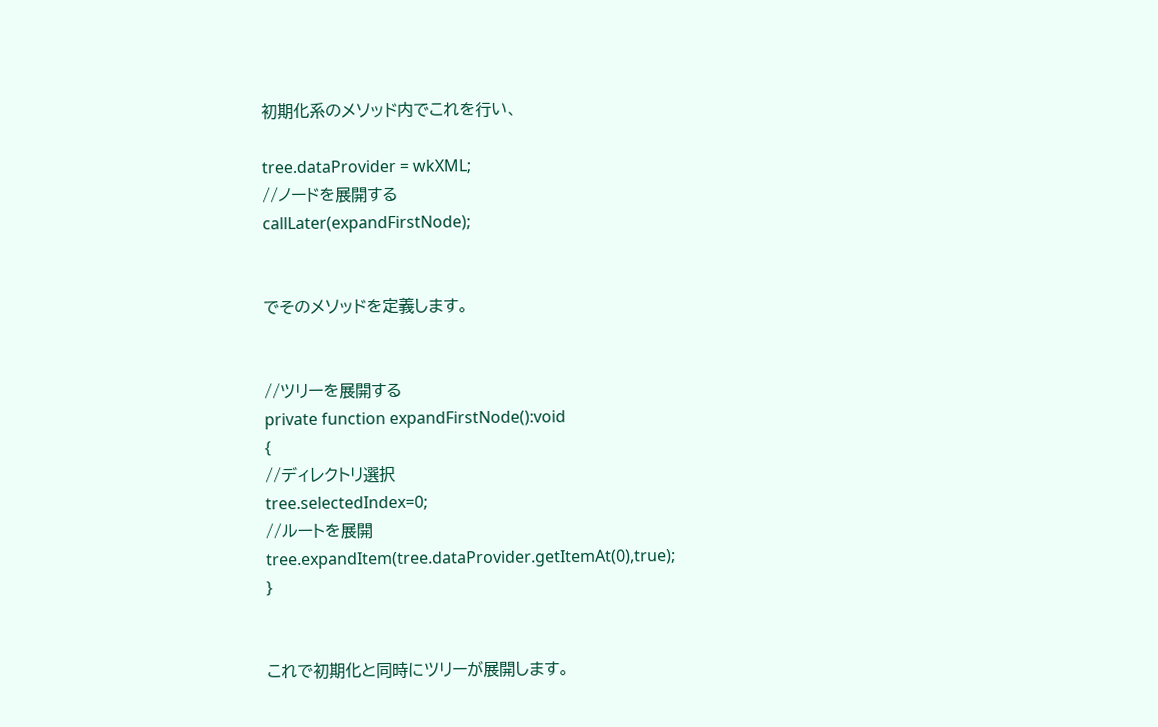初期化系のメソッド内でこれを行い、

tree.dataProvider = wkXML;
//ノードを展開する
callLater(expandFirstNode);


でそのメソッドを定義します。


//ツリーを展開する
private function expandFirstNode():void
{
//ディレクトリ選択
tree.selectedIndex=0;
//ルートを展開
tree.expandItem(tree.dataProvider.getItemAt(0),true);
}


これで初期化と同時にツリーが展開します。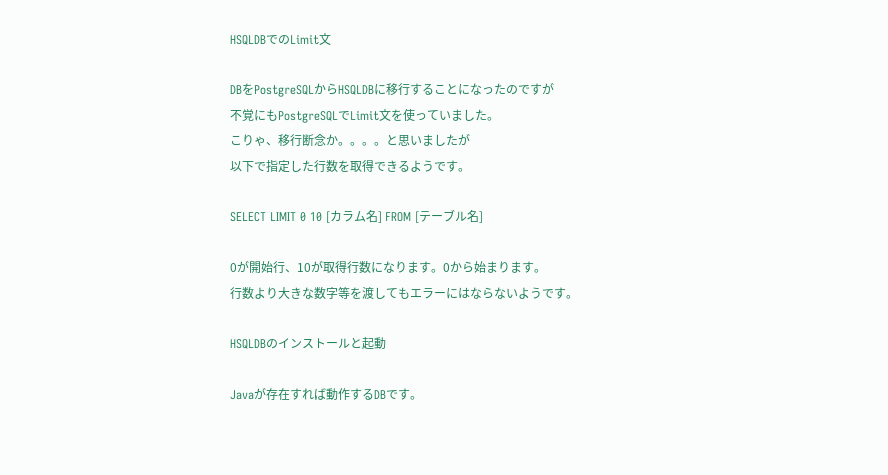HSQLDBでのLimit文

DBをPostgreSQLからHSQLDBに移行することになったのですが
不覚にもPostgreSQLでLimit文を使っていました。
こりゃ、移行断念か。。。。と思いましたが
以下で指定した行数を取得できるようです。

SELECT LIMIT 0 10 [カラム名] FROM [テーブル名]

0が開始行、10が取得行数になります。0から始まります。
行数より大きな数字等を渡してもエラーにはならないようです。

HSQLDBのインストールと起動

Javaが存在すれば動作するDBです。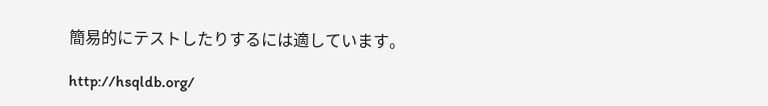簡易的にテストしたりするには適しています。

http://hsqldb.org/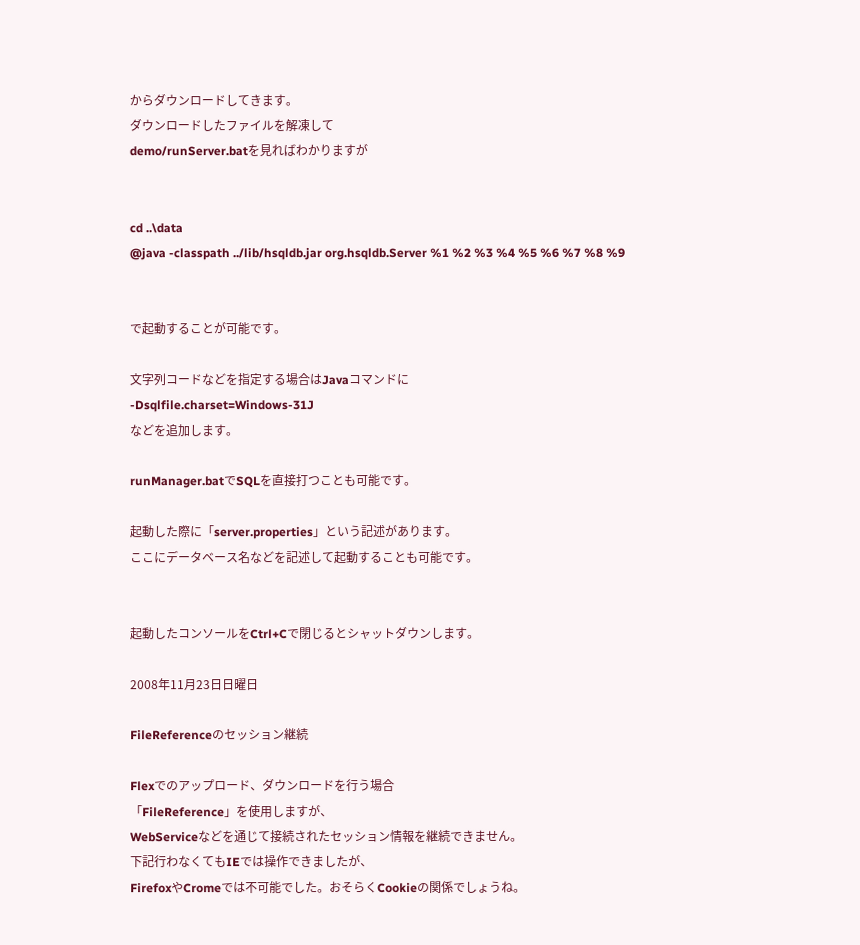からダウンロードしてきます。
ダウンロードしたファイルを解凍して
demo/runServer.batを見ればわかりますが


cd ..\data
@java -classpath ../lib/hsqldb.jar org.hsqldb.Server %1 %2 %3 %4 %5 %6 %7 %8 %9


で起動することが可能です。

文字列コードなどを指定する場合はJavaコマンドに
-Dsqlfile.charset=Windows-31J
などを追加します。

runManager.batでSQLを直接打つことも可能です。

起動した際に「server.properties」という記述があります。
ここにデータベース名などを記述して起動することも可能です。


起動したコンソールをCtrl+Cで閉じるとシャットダウンします。

2008年11月23日日曜日

FileReferenceのセッション継続

Flexでのアップロード、ダウンロードを行う場合
「FileReference」を使用しますが、
WebServiceなどを通じて接続されたセッション情報を継続できません。
下記行わなくてもIEでは操作できましたが、
FirefoxやCromeでは不可能でした。おそらくCookieの関係でしょうね。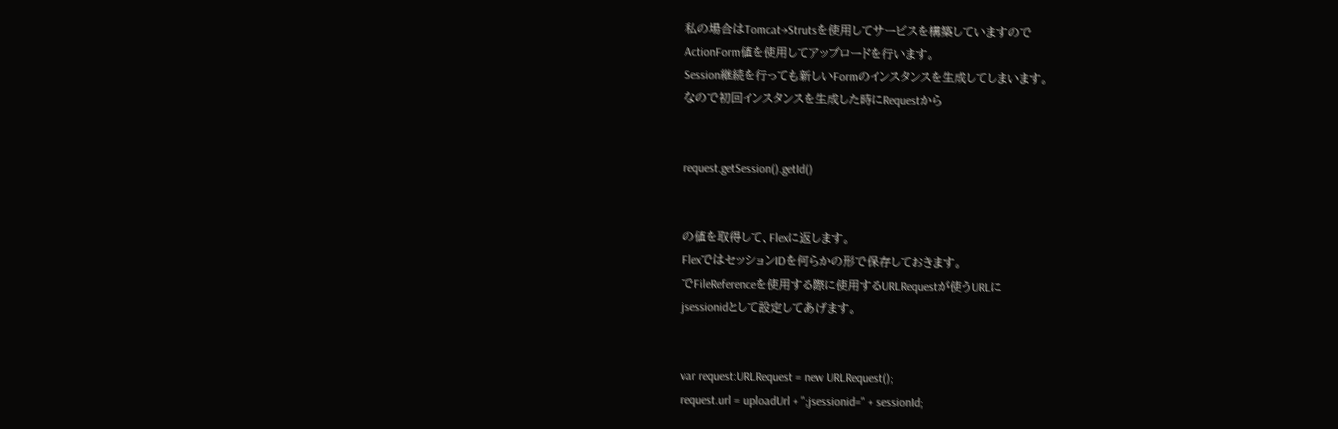私の場合はTomcat→Strutsを使用してサービスを構築していますので
ActionForm値を使用してアップロードを行います。
Session継続を行っても新しいFormのインスタンスを生成してしまいます。
なので初回インスタンスを生成した時にRequestから


request.getSession().getId()


の値を取得して、Flexに返します。
FlexではセッションIDを何らかの形で保存しておきます。
でFileReferenceを使用する際に使用するURLRequestが使うURLに
jsessionidとして設定してあげます。


var request:URLRequest = new URLRequest();
request.url = uploadUrl + ";jsessionid=" + sessionId;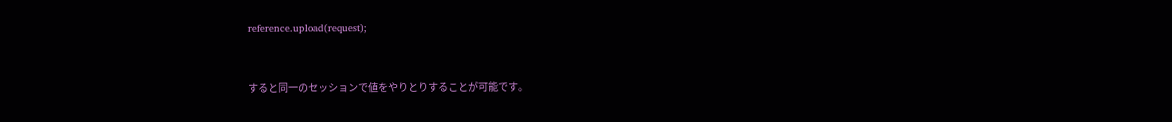reference.upload(request);


すると同一のセッションで値をやりとりすることが可能です。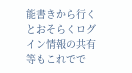能書きから行くとおそらくログイン情報の共有等もこれでで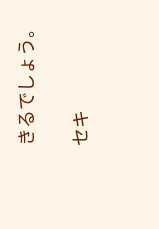きるでしょう。

セキ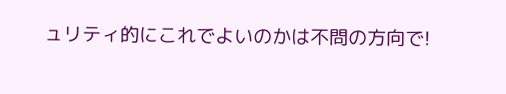ュリティ的にこれでよいのかは不問の方向で!